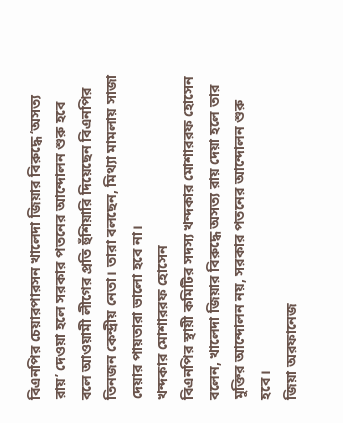বিএনপির চেয়ারপারসন খালেদা জিয়ার বিরুদ্ধে ‘অসত্য রায়’ দেওয়া হলে সরকার পতনের আন্দোলন শুরু হবে বলে আওয়ামী লীগের প্রতি হুঁশিয়ারি দিয়েছেন বিএনপির তিনজন কেন্দ্রীয় নেতা। তারা বলছেন, মিথ্যা মামলায় সাজা দেয়ার পায়তারা ভালো হবে না।
খন্দকার মোশাররফ হোসেন
বিএনপির স্থায়ী কমিটির সদস্য খন্দকার মোশাররফ হোসেন বলেন, খালেদা জিয়ার বিরুদ্ধে অসত্য রায় দেয়া হলে তার মুক্তির আন্দোলন নয়, সরকার পতনের আন্দোলন শুরু হবে।
জিয়া অরফানেজ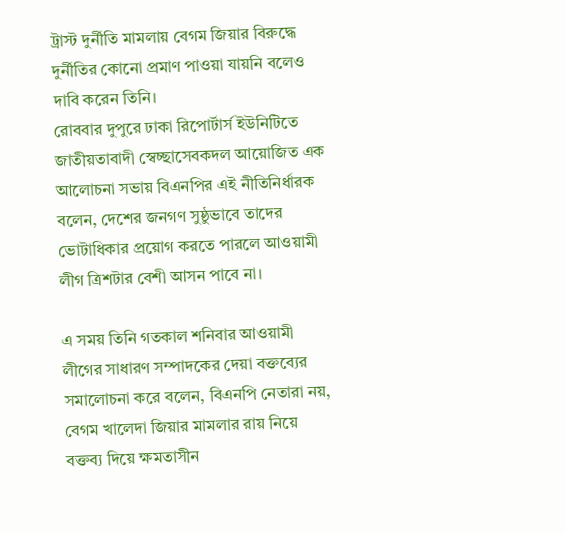ট্রাস্ট দুর্নীতি মামলায় বেগম জিয়ার বিরুদ্ধে দুর্নীতির কোনো প্রমাণ পাওয়া যায়নি বলেও দাবি করেন তিনি।
রোববার দুপুরে ঢাকা রিপোর্টার্স ইউনিটিতে জাতীয়তাবাদী স্বেচ্ছাসেবকদল আয়োজিত এক আলোচনা সভায় বিএনপির এই নীতিনির্ধারক বলেন, দেশের জনগণ সুষ্ঠুভাবে তাদের ভোটাধিকার প্রয়োগ করতে পারলে আওয়ামী লীগ ত্রিশটার বেশী আসন পাবে না।

এ সময় তিনি গতকাল শনিবার আওয়ামী লীগের সাধারণ সম্পাদকের দেয়া বক্তব্যের সমালোচনা করে বলেন, বিএনপি নেতারা নয়, বেগম খালেদা জিয়ার মামলার রায় নিয়ে বক্তব্য দিয়ে ক্ষমতাসীন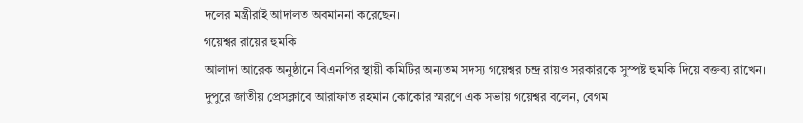দলের মন্ত্রীরাই আদালত অবমাননা করেছেন।
গয়েশ্বর রায়ের হুমকি
আলাদা আরেক অনুষ্ঠানে বিএনপির স্থায়ী কমিটির অন্যতম সদস্য গয়েশ্বর চন্দ্র রায়ও সরকারকে সুস্পষ্ট হুমকি দিয়ে বক্তব্য রাখেন।
দুপুরে জাতীয় প্রেসক্লাবে আরাফাত রহমান কোকোর স্মরণে এক সভায় গয়েশ্বর বলেন, বেগম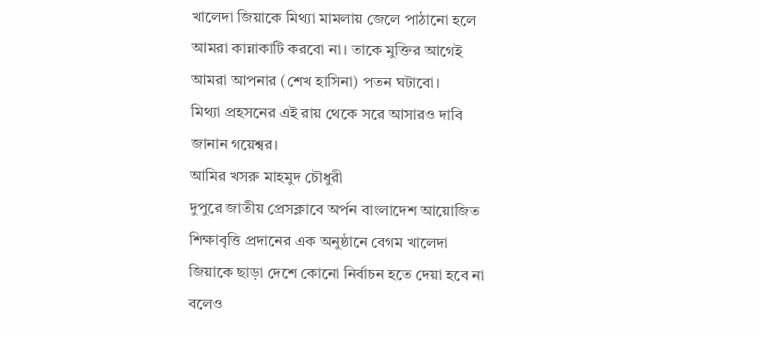খালেদা জিয়াকে মিথ্যা মামলায় জেলে পাঠানো হলে আমরা কান্নাকাটি করবো না। তাকে মুক্তির আগেই আমরা আপনার (শেখ হাসিনা) পতন ঘটাবো।
মিথ্যা প্রহসনের এই রায় থেকে সরে আসারও দাবি জানান গয়েশ্বর।
আমির খসরু মাহমুদ চৌধুরী
দুপুরে জাতীয় প্রেসক্লাবে অর্পন বাংলাদেশ আয়োজিত শিক্ষাবৃত্তি প্রদানের এক অনুষ্ঠানে বেগম খালেদা জিয়াকে ছাড়া দেশে কোনো নির্বাচন হতে দেয়া হবে না বলেও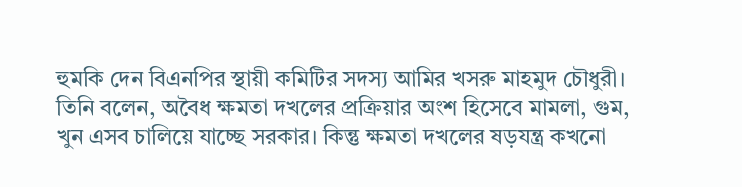হুমকি দেন বিএনপির স্থায়ী কমিটির সদস্য আমির খসরু মাহমুদ চৌধুরী।
তিনি বলেন, অবৈধ ক্ষমতা দখলের প্রক্রিয়ার অংশ হিসেবে মামলা, গুম, খুন এসব চালিয়ে যাচ্ছে সরকার। কিন্তু ক্ষমতা দখলের ষড়যন্ত্র কখনো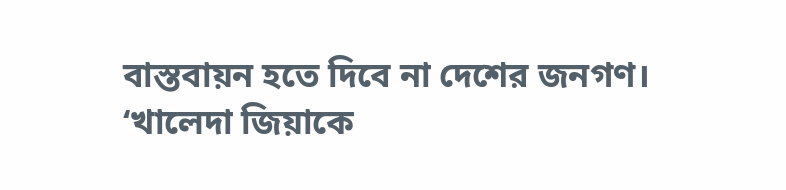বাস্তবায়ন হতে দিবে না দেশের জনগণ।
‘খালেদা জিয়াকে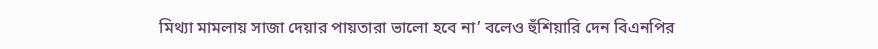মিথ্যা মামলায় সাজা দেয়ার পায়তারা ভালো হবে না’ বলেও হুঁশিয়ারি দেন বিএনপির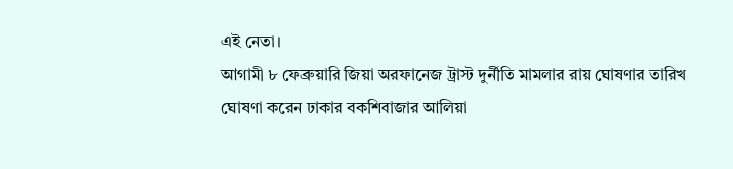এই নেতা।
আগামী ৮ ফেব্রুয়ারি জিয়া অরফানেজ ট্রাস্ট দুর্নীতি মামলার রায় ঘোষণার তারিখ ঘোষণা করেন ঢাকার বকশিবাজার আলিয়া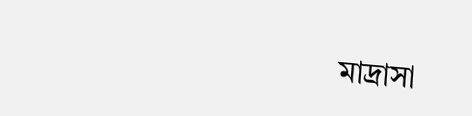মাদ্রাসা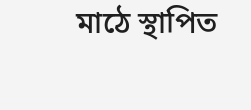মাঠে স্থাপিত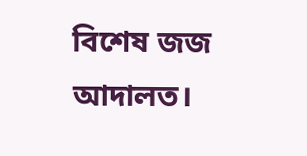বিশেষ জজ আদালত।